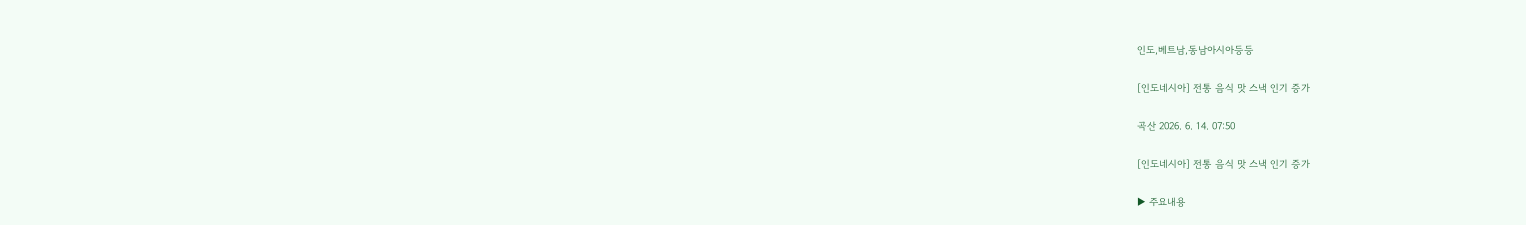인도,베트남,동남아시아등등

[인도네시아] 전통 음식 맛 스낵 인기 증가

곡산 2026. 6. 14. 07:50

[인도네시아] 전통 음식 맛 스낵 인기 증가

▶ 주요내용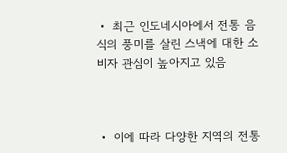‧ 최근 인도네시아에서 전통 음식의 풍미를 살린 스낵에 대한 소비자 관심이 높아지고 있음



‧ 이에 따라 다양한 지역의 전통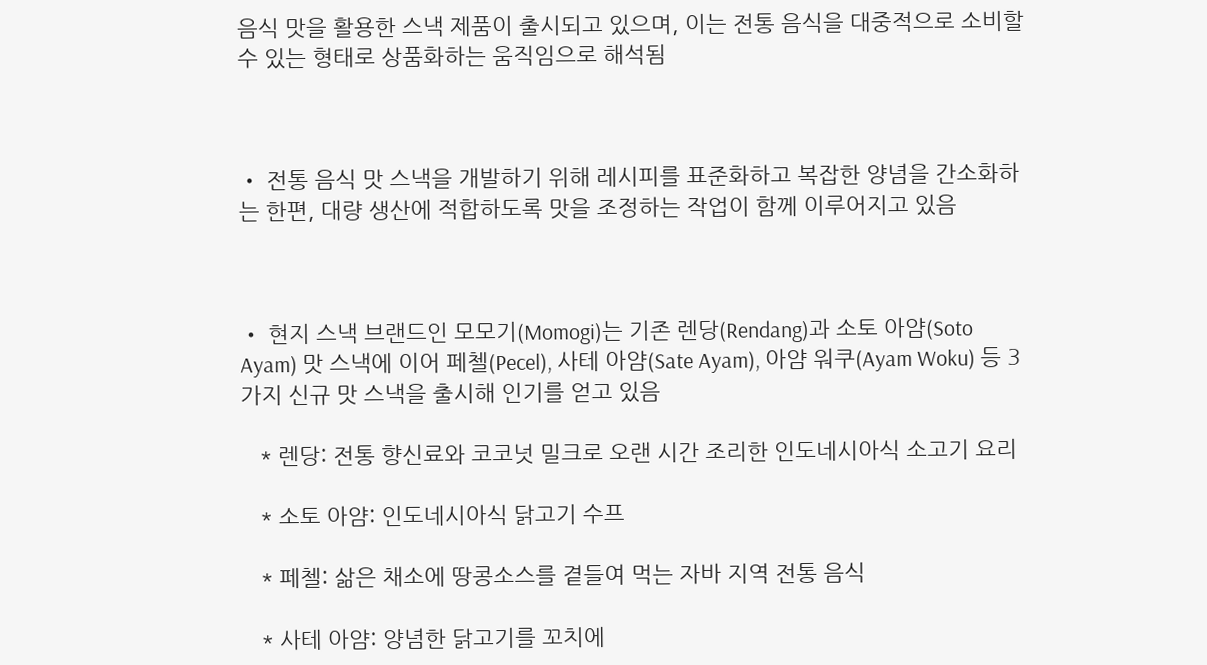음식 맛을 활용한 스낵 제품이 출시되고 있으며, 이는 전통 음식을 대중적으로 소비할 수 있는 형태로 상품화하는 움직임으로 해석됨



‧ 전통 음식 맛 스낵을 개발하기 위해 레시피를 표준화하고 복잡한 양념을 간소화하는 한편, 대량 생산에 적합하도록 맛을 조정하는 작업이 함께 이루어지고 있음



‧ 현지 스낵 브랜드인 모모기(Momogi)는 기존 렌당(Rendang)과 소토 아얌(Soto Ayam) 맛 스낵에 이어 페첼(Pecel), 사테 아얌(Sate Ayam), 아얌 워쿠(Ayam Woku) 등 3가지 신규 맛 스낵을 출시해 인기를 얻고 있음

   * 렌당: 전통 향신료와 코코넛 밀크로 오랜 시간 조리한 인도네시아식 소고기 요리

   * 소토 아얌: 인도네시아식 닭고기 수프

   * 페첼: 삶은 채소에 땅콩소스를 곁들여 먹는 자바 지역 전통 음식

   * 사테 아얌: 양념한 닭고기를 꼬치에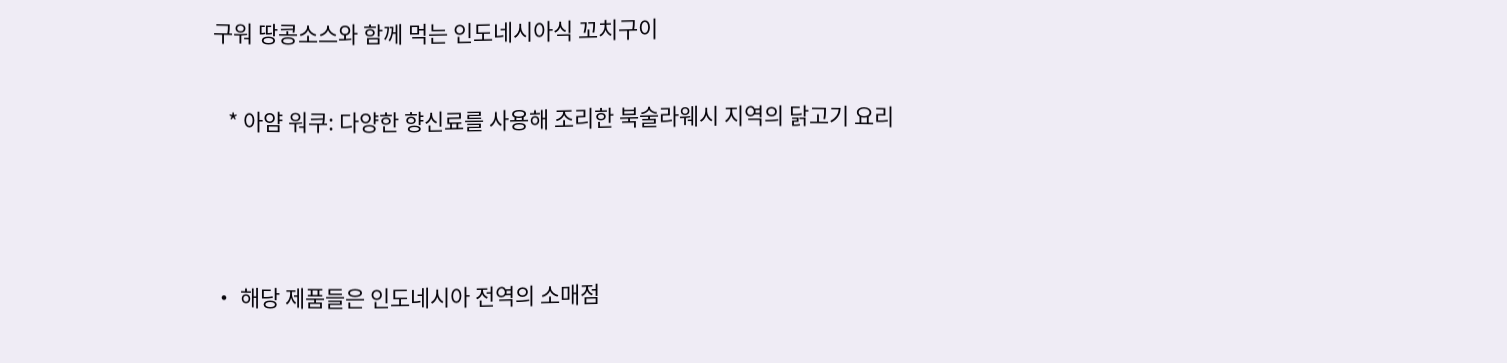구워 땅콩소스와 함께 먹는 인도네시아식 꼬치구이

   * 아얌 워쿠: 다양한 향신료를 사용해 조리한 북술라웨시 지역의 닭고기 요리



‧ 해당 제품들은 인도네시아 전역의 소매점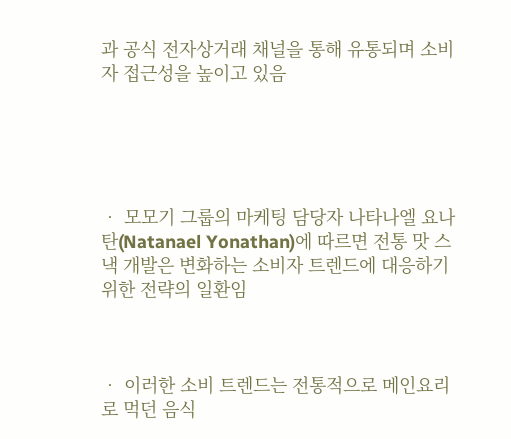과 공식 전자상거래 채널을 통해 유통되며 소비자 접근성을 높이고 있음





‧ 모모기 그룹의 마케팅 담당자 나타나엘 요나탄(Natanael Yonathan)에 따르면 전통 맛 스낵 개발은 변화하는 소비자 트렌드에 대응하기 위한 전략의 일환임



‧ 이러한 소비 트렌드는 전통적으로 메인요리로 먹던 음식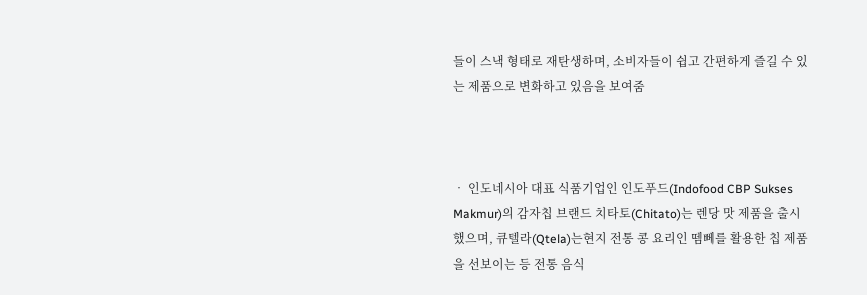들이 스낵 형태로 재탄생하며, 소비자들이 쉽고 간편하게 즐길 수 있는 제품으로 변화하고 있음을 보여줌



‧ 인도네시아 대표 식품기업인 인도푸드(Indofood CBP Sukses Makmur)의 감자칩 브랜드 치타토(Chitato)는 렌당 맛 제품을 출시했으며, 큐텔라(Qtela)는현지 전통 콩 요리인 뗌뻬를 활용한 칩 제품을 선보이는 등 전통 음식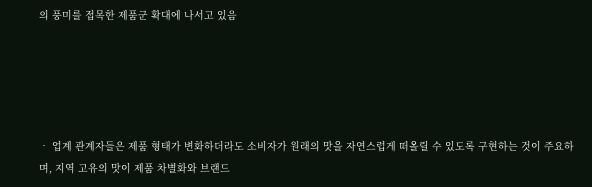의 풍미를 접목한 제품군 확대에 나서고 있음





‧ 업계 관계자들은 제품 형태가 변화하더라도 소비자가 원래의 맛을 자연스럽게 떠올릴 수 있도록 구현하는 것이 주요하며, 지역 고유의 맛이 제품 차별화와 브랜드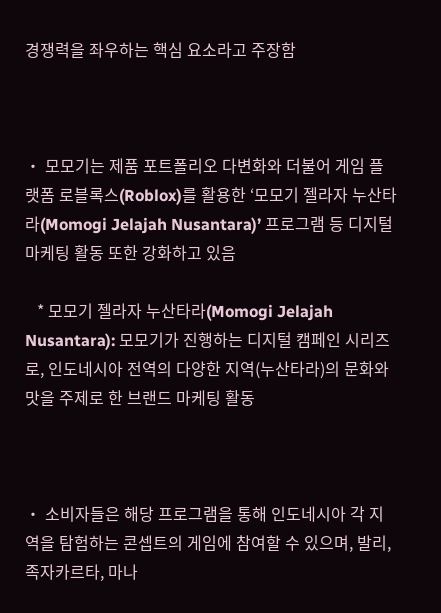경쟁력을 좌우하는 핵심 요소라고 주장함



‧ 모모기는 제품 포트폴리오 다변화와 더불어 게임 플랫폼 로블록스(Roblox)를 활용한 ‘모모기 젤라자 누산타라(Momogi Jelajah Nusantara)’ 프로그램 등 디지털 마케팅 활동 또한 강화하고 있음

   * 모모기 젤라자 누산타라(Momogi Jelajah Nusantara): 모모기가 진행하는 디지털 캠페인 시리즈로, 인도네시아 전역의 다양한 지역(누산타라)의 문화와 맛을 주제로 한 브랜드 마케팅 활동



‧ 소비자들은 해당 프로그램을 통해 인도네시아 각 지역을 탐험하는 콘셉트의 게임에 참여할 수 있으며, 발리, 족자카르타, 마나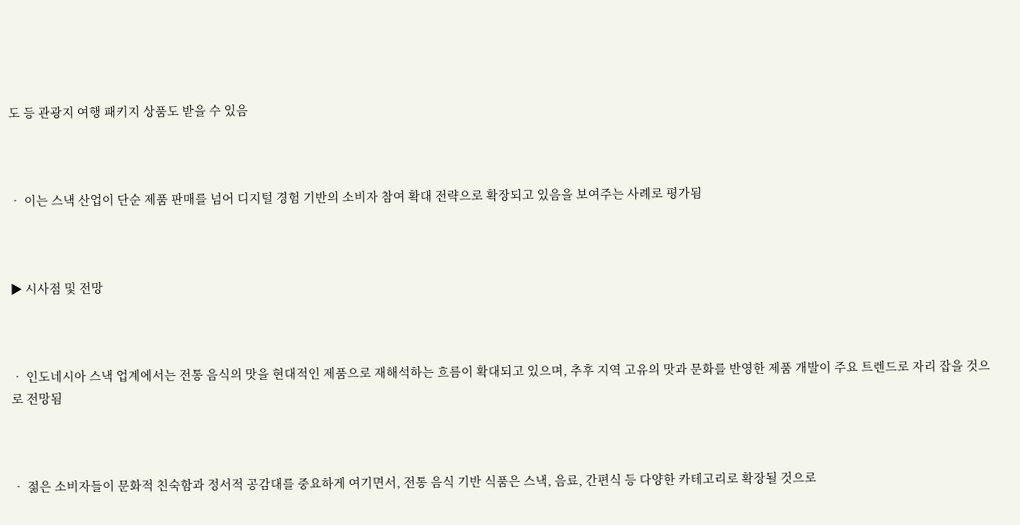도 등 관광지 여행 패키지 상품도 받을 수 있음



‧ 이는 스낵 산업이 단순 제품 판매를 넘어 디지털 경험 기반의 소비자 참여 확대 전략으로 확장되고 있음을 보여주는 사례로 평가됨



▶ 시사점 및 전망



‧ 인도네시아 스낵 업계에서는 전통 음식의 맛을 현대적인 제품으로 재해석하는 흐름이 확대되고 있으며, 추후 지역 고유의 맛과 문화를 반영한 제품 개발이 주요 트렌드로 자리 잡을 것으로 전망됨



‧ 젊은 소비자들이 문화적 친숙함과 정서적 공감대를 중요하게 여기면서, 전통 음식 기반 식품은 스낵, 음료, 간편식 등 다양한 카테고리로 확장될 것으로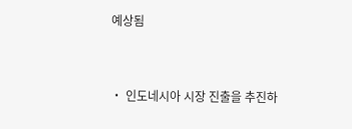예상됨



‧ 인도네시아 시장 진출을 추진하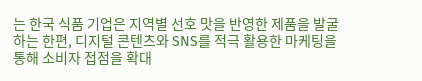는 한국 식품 기업은 지역별 선호 맛을 반영한 제품을 발굴하는 한편, 디지털 콘텐츠와 SNS를 적극 활용한 마케팅을 통해 소비자 접점을 확대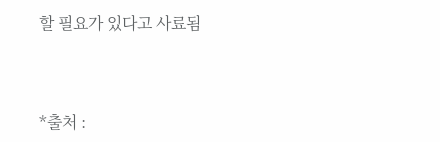할 필요가 있다고 사료됨



*출처 :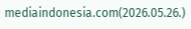mediaindonesia.com(2026.05.26.)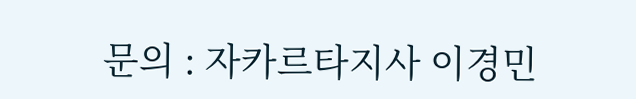문의 : 자카르타지사 이경민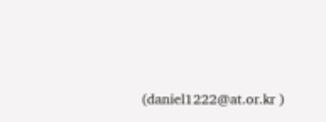(daniel1222@at.or.kr )